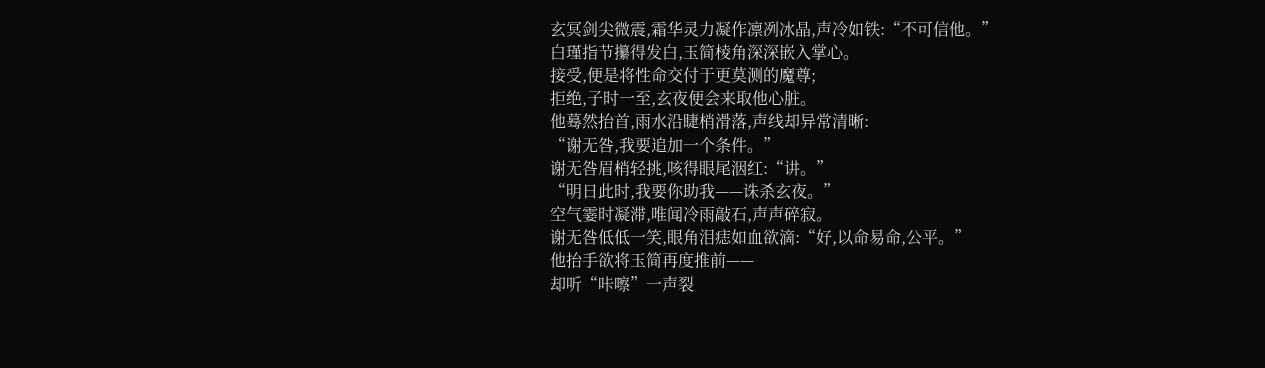玄冥剑尖微震,霜华灵力凝作凛冽冰晶,声冷如铁:“不可信他。”
白瑾指节攥得发白,玉简棱角深深嵌入掌心。
接受,便是将性命交付于更莫测的魔尊;
拒绝,子时一至,玄夜便会来取他心脏。
他蓦然抬首,雨水沿睫梢滑落,声线却异常清晰:
“谢无咎,我要追加一个条件。”
谢无咎眉梢轻挑,咳得眼尾洇红:“讲。”
“明日此时,我要你助我——诛杀玄夜。”
空气霎时凝滞,唯闻冷雨敲石,声声碎寂。
谢无咎低低一笑,眼角泪痣如血欲滴:“好,以命易命,公平。”
他抬手欲将玉简再度推前——
却听“咔嚓”一声裂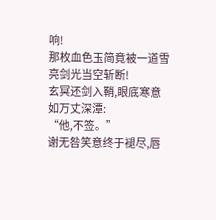响!
那枚血色玉简竟被一道雪亮剑光当空斩断!
玄冥还剑入鞘,眼底寒意如万丈深潭:
“他,不签。”
谢无咎笑意终于褪尽,唇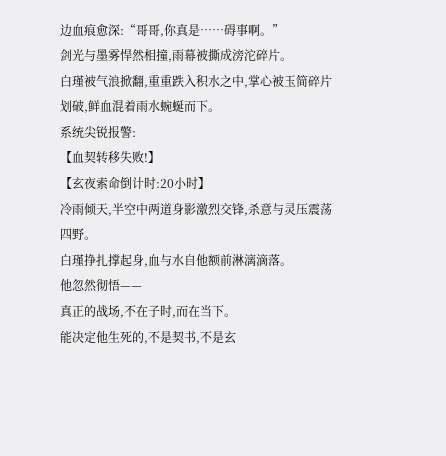边血痕愈深:“哥哥,你真是……碍事啊。”
剑光与墨雾悍然相撞,雨幕被撕成滂沱碎片。
白瑾被气浪掀翻,重重跌入积水之中,掌心被玉简碎片划破,鲜血混着雨水蜿蜒而下。
系统尖锐报警:
【血契转移失败!】
【玄夜索命倒计时:20小时】
冷雨倾天,半空中两道身影激烈交锋,杀意与灵压震荡四野。
白瑾挣扎撑起身,血与水自他额前淋漓滴落。
他忽然彻悟——
真正的战场,不在子时,而在当下。
能决定他生死的,不是契书,不是玄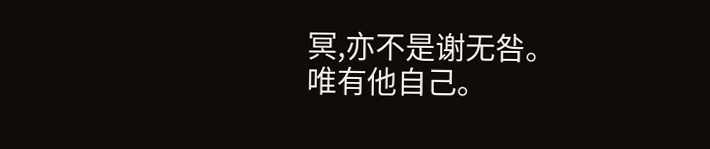冥,亦不是谢无咎。
唯有他自己。